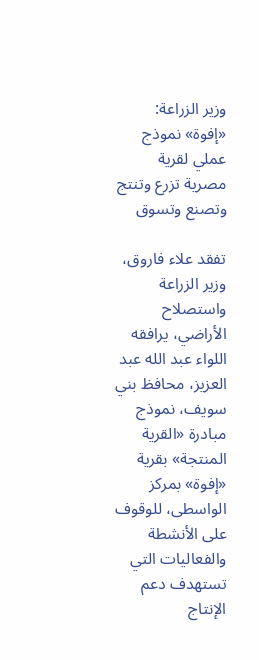وزير الزراعة: «إفوة» نموذج عملي لقرية مصرية تزرع وتنتج وتصنع وتسوق

تفقد علاء فاروق، وزير الزراعة واستصلاح الأراضي، يرافقه اللواء عبد الله عبد العزيز، محافظ بني سويف، نموذج مبادرة «القرية المنتجة» بقرية «إفوة» بمركز الواسطى، للوقوف على الأنشطة والفعاليات التي تستهدف دعم الإنتاج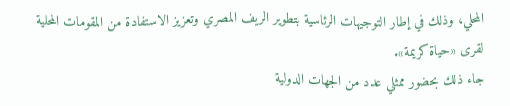المحلي، وذلك في إطار التوجيهات الرئاسية بتطوير الريف المصري وتعزيز الاستفادة من المقومات المحلية لقرى «حياة كريمة».
جاء ذلك بحضور ممثلي عدد من الجهات الدولية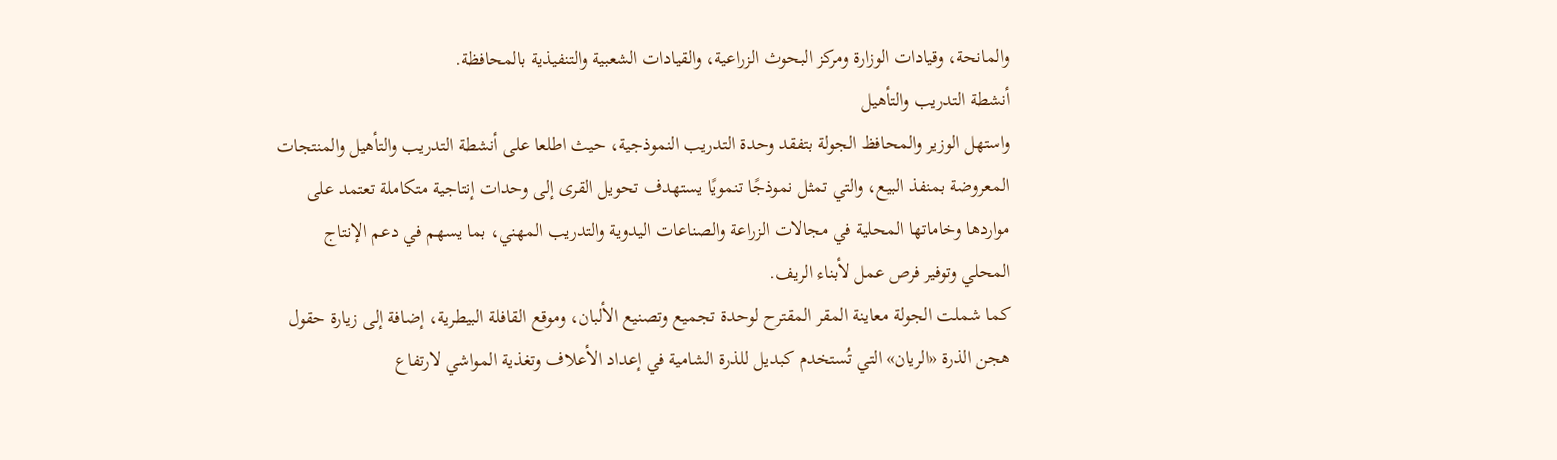والمانحة، وقيادات الوزارة ومركز البحوث الزراعية، والقيادات الشعبية والتنفيذية بالمحافظة.
أنشطة التدريب والتأهيل
واستهل الوزير والمحافظ الجولة بتفقد وحدة التدريب النموذجية، حيث اطلعا على أنشطة التدريب والتأهيل والمنتجات المعروضة بمنفذ البيع، والتي تمثل نموذجًا تنمويًا يستهدف تحويل القرى إلى وحدات إنتاجية متكاملة تعتمد على مواردها وخاماتها المحلية في مجالات الزراعة والصناعات اليدوية والتدريب المهني، بما يسهم في دعم الإنتاج المحلي وتوفير فرص عمل لأبناء الريف.
كما شملت الجولة معاينة المقر المقترح لوحدة تجميع وتصنيع الألبان، وموقع القافلة البيطرية، إضافة إلى زيارة حقول هجن الذرة «الريان» التي تُستخدم كبديل للذرة الشامية في إعداد الأعلاف وتغذية المواشي لارتفاع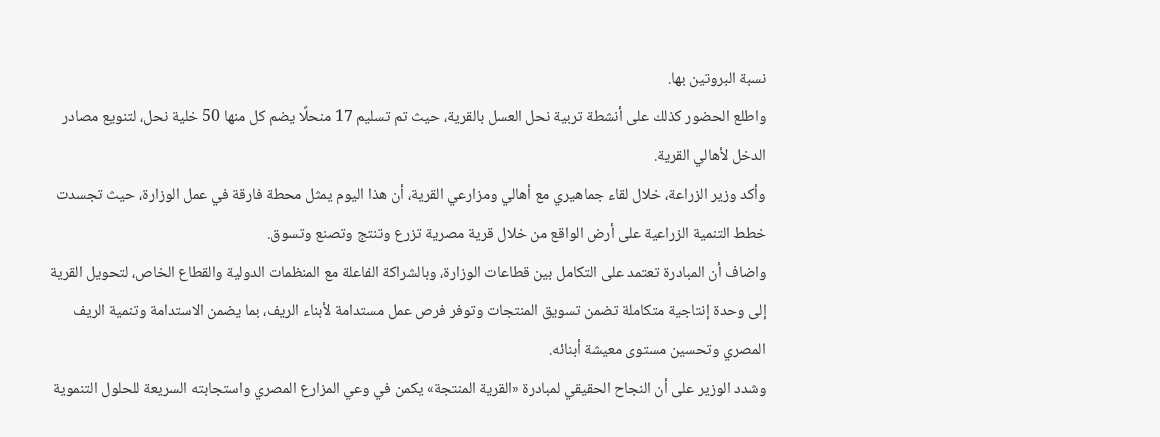نسبة البروتين بها.
واطلع الحضور كذلك على أنشطة تربية نحل العسل بالقرية، حيث تم تسليم 17 منحلًا يضم كل منها 50 خلية نحل، لتنويع مصادر الدخل لأهالي القرية.
وأكد وزير الزراعة، خلال لقاء جماهيري مع أهالي ومزارعي القرية، أن هذا اليوم يمثل محطة فارقة في عمل الوزارة، حيث تجسدت خطط التنمية الزراعية على أرض الواقع من خلال قرية مصرية تزرع وتنتج وتصنع وتسوق.
واضاف أن المبادرة تعتمد على التكامل بين قطاعات الوزارة، وبالشراكة الفاعلة مع المنظمات الدولية والقطاع الخاص، لتحويل القرية إلى وحدة إنتاجية متكاملة تضمن تسويق المنتجات وتوفر فرص عمل مستدامة لأبناء الريف، بما يضمن الاستدامة وتنمية الريف المصري وتحسين مستوى معيشة أبنائه.
وشدد الوزير على أن النجاح الحقيقي لمبادرة «القرية المنتجة» يكمن في وعي المزارع المصري واستجابته السريعة للحلول التنموية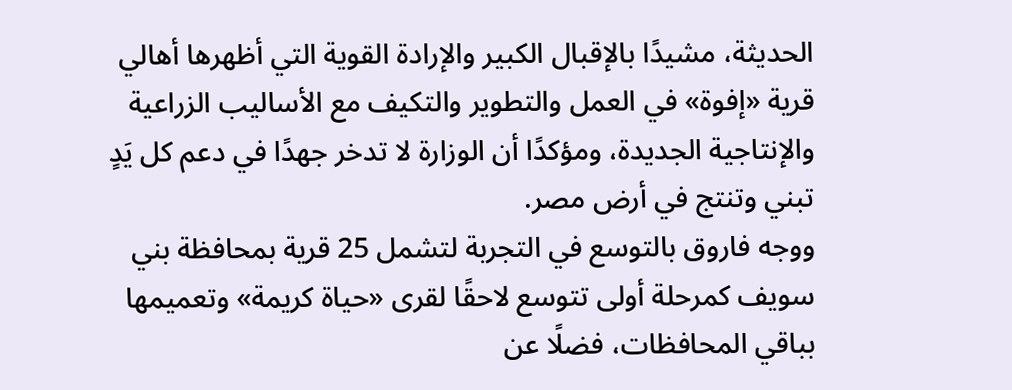الحديثة، مشيدًا بالإقبال الكبير والإرادة القوية التي أظهرها أهالي قرية «إفوة» في العمل والتطوير والتكيف مع الأساليب الزراعية والإنتاجية الجديدة، ومؤكدًا أن الوزارة لا تدخر جهدًا في دعم كل يَدٍ تبني وتنتج في أرض مصر.
ووجه فاروق بالتوسع في التجربة لتشمل 25 قرية بمحافظة بني سويف كمرحلة أولى تتوسع لاحقًا لقرى «حياة كريمة» وتعميمها بباقي المحافظات، فضلًا عن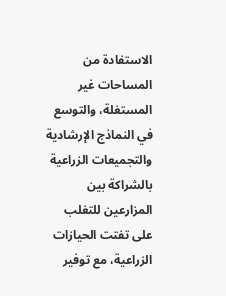الاستفادة من المساحات غير المستغلة، والتوسع في النماذج الإرشادية والتجميعات الزراعية بالشراكة بين المزارعين للتغلب على تفتت الحيازات الزراعية، مع توفير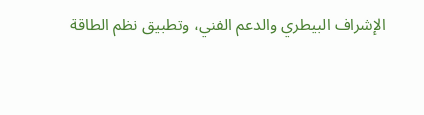الإشراف البيطري والدعم الفني، وتطبيق نظم الطاقة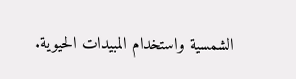الشمسية واستخدام المبيدات الحيوية.